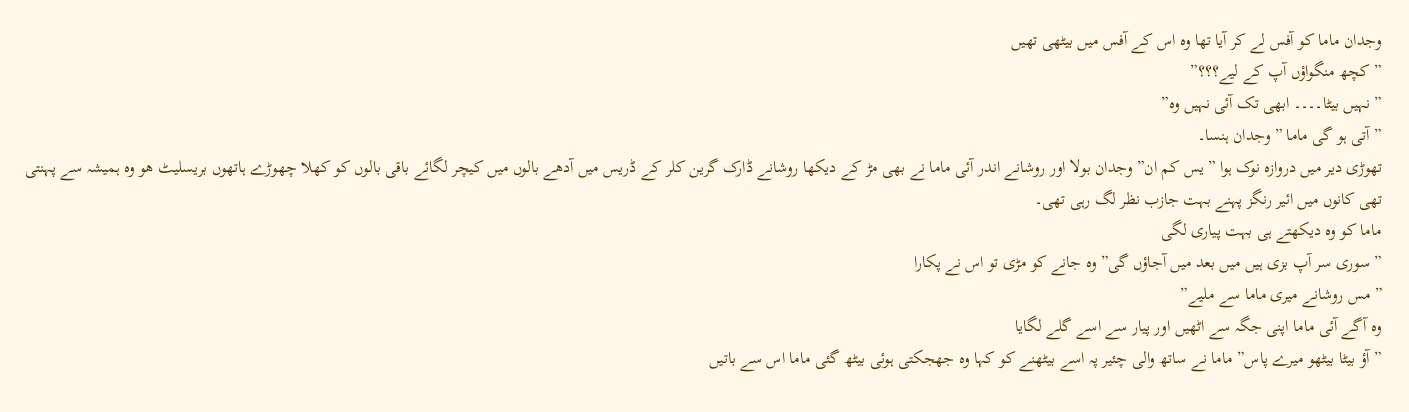وجدان ماما کو آفس لے کر آیا تھا وہ اس کے آفس میں بیٹھی تھیں
” کچھ منگواؤں آپ کے لیے؟؟؟”
” نہیں بیٹا۔۔۔۔ ابھی تک آئی نہیں وہ”
” آتی ہو گی ماما ” وجدان ہنسا۔
تھوڑی دیر میں دروازہ نوک ہوا ” یس کم ان” وجدان بولا اور روشانے اندر آئی ماما نے بھی مڑ کے دیکھا روشانے ڈارک گرین کلر کے ڈریس میں آدھے بالوں میں کیچر لگائے باقی بالوں کو کھلا چھوڑے ہاتھوں بریسلیٹ ھو وہ ہمیشہ سے پہنتی تھی کانوں میں ائیر رنگز پہنے بہت جازب نظر لگ رہی تھی۔
ماما کو وہ دیکھتے ہی بہت پیاری لگی
” سوری سر آپ بزی ہیں میں بعد میں آجاؤں گی” وہ جانے کو مڑی تو اس نے پکارا
” مس روشانے میری ماما سے ملیے”
وہ آگے آئی ماما اپنی جگہ سے اٹھیں اور پیار سے اسے گلے لگایا
” آؤ بیٹا بیٹھو میرے پاس” ماما نے ساتھ والی چئیر پہ اسے بیٹھنے کو کہا وہ جھجکتی ہوئی بیٹھ گئی ماما اس سے باتیں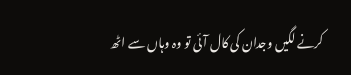کرنے لگیں وجدان کی کال آئی تو وہ وہاں سے اٹھ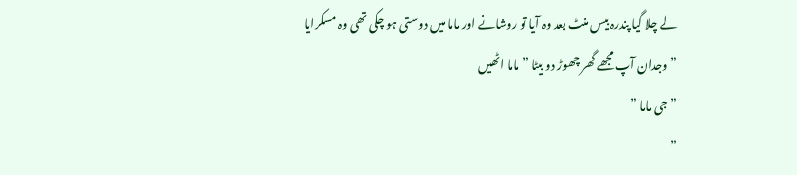لے چلا گیا پندرہ بیس منٹ بعد وہ آیا تو روشانے اور ماما میں دوستی ہو چکی تھی وہ مسکرایا
” وجدان آپ مجھے گھر چھوڑ دو بیٹا ” ماما اٹھیں
” جی ماما ”
”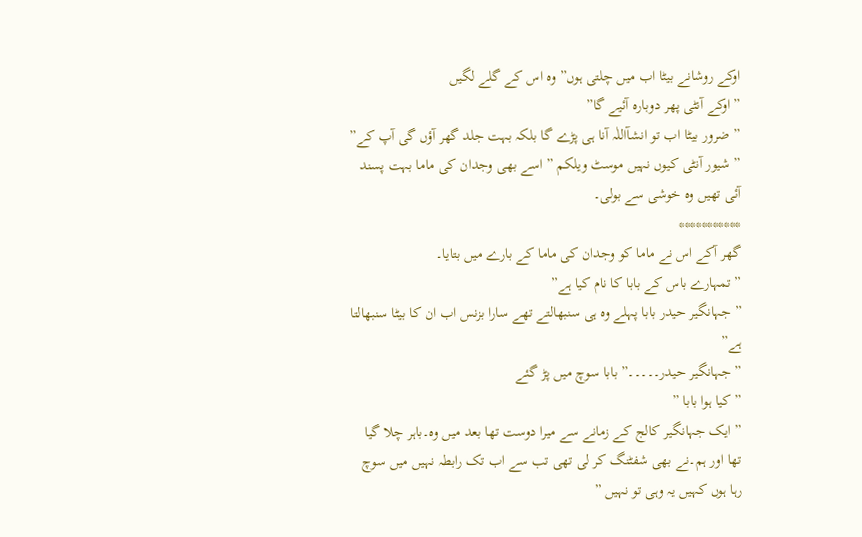اوکے روشانے بیٹا اب میں چلتی ہوں” وہ اس کے گلے لگیں
” اوکے آنٹی پھر دوبارہ آئیے گا”
” ضرور بیٹا اب تو انشآاللٰہ آنا ہی پڑے گا بلکہ بہت جلد گھر آؤں گی آپ کے”
” شیور آنٹی کیوں نہیں موسٹ ویلکم ” اسے بھی وجدان کی ماما بہت پسند آئی تھیں وہ خوشی سے بولی۔
***********
گھر آکے اس نے ماما کو وجدان کی ماما کے بارے میں بتایا۔
” تمہارے باس کے بابا کا نام کیا ہے”
” جہانگیر حیدر بابا پہلے وہ ہی سنبھالتے تھے سارا بزنس اب ان کا بیٹا سنبھالتا ہے”
” جہانگیر حیدر۔۔۔۔۔” بابا سوچ میں پڑ گئے
” کیا ہوا بابا ”
” ایک جہانگیر کالج کے زمانے سے میرا دوست تھا بعد میں وہ۔باہر چلا گیا تھا اور ہم۔نے بھی شفٹنگ کر لی تھی تب سے اب تک رابطہ نہیں میں سوچ رہا ہوں کہیں یہ وہی تو نہیں ”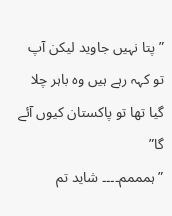” پتا نہیں جاوید لیکن آپ تو کہہ رہے ہیں وہ باہر چلا گیا تھا تو پاکستان کیوں آئے گا”
” ہمممم۔۔۔۔ شاید تم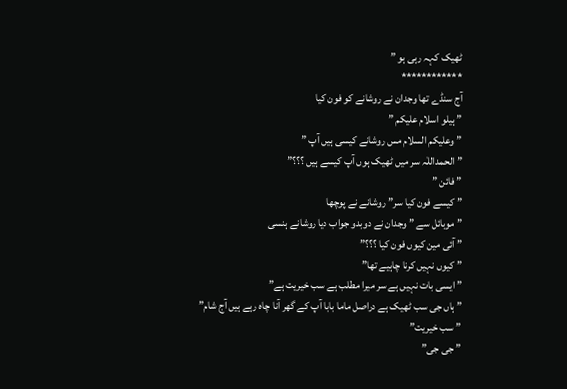ٹھیک کہہ رہی ہو ”
************
آج سنڈے تھا وجدان نے روشانے کو فون کیا
” ہیلو اسلام علیکم ”
” وعلیکم السلام مس روشانے کیسی ہیں آپ ”
” الحمداللٰہ سر میں ٹھیک ہوں آپ کیسے ہیں ؟؟؟”
” فائن ”
” کیسے فون کیا سر” روشانے نے پوچھا
” موبائل سے ” وجدان نے دوبدو جواب دیا روشانے ہنسی
” آئی مین کیوں فون کیا ؟؟؟”
” کیوں نہیں کرنا چاہیے تھا”
” ایسی بات نہیں ہے سر میرا مطلب ہے سب خیریت ہے”
” ہاں جی سب ٹھیک ہے دراصل ماما بابا آپ کے گھر آنا چاہ رہے ہیں آج شام”
” سب خیریت”
” جی جی”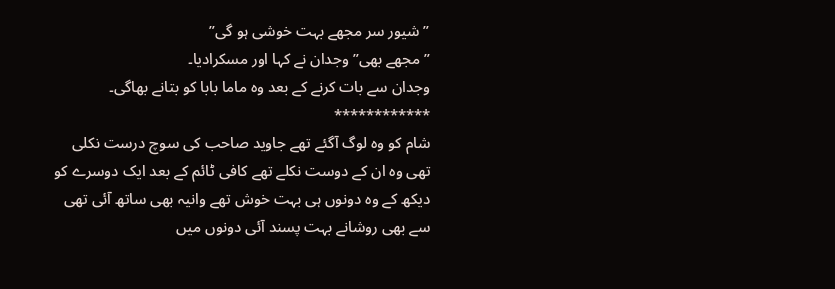” شیور سر مجھے بہت خوشی ہو گی”
” مجھے بھی” وجدان نے کہا اور مسکرادیا۔
وجدان سے بات کرنے کے بعد وہ ماما بابا کو بتانے بھاگی۔
************
شام کو وہ لوگ آگئے تھے جاوید صاحب کی سوچ درست نکلی تھی وہ ان کے دوست نکلے تھے کافی ٹائم کے بعد ایک دوسرے کو دیکھ کے وہ دونوں ہی بہت خوش تھے وانیہ بھی ساتھ آئی تھی سے بھی روشانے بہت پسند آئی دونوں میں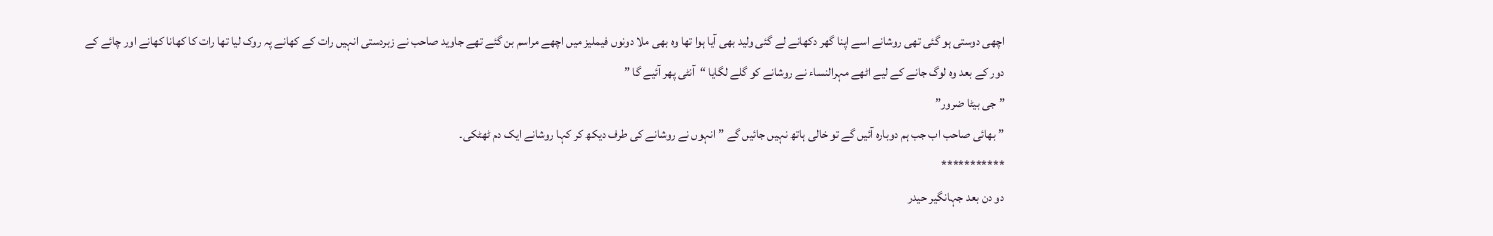اچھی دوستی ہو گئی تھی روشانے اسے اپنا گھر دکھانے لے گئی ولید بھی آیا ہوا تھا وہ بھی ملا دونوں فیملیز میں اچھے مراسم بن گئے تھے جاوید صاحب نے زبردستی انہیں رات کے کھانے پہ روک لیا تھا رات کا کھانا کھانے اور چائے کے دور کے بعد وہ لوگ جانے کے لیے اٹھے مہرالنساء نے روشانے کو گلے لگایا “آنٹی پھر آئیے گا ”
” جی بیٹا ضرور”
” بھائی صاحب اب جب ہم دوبارہ آئیں گے تو خالی ہاتھ نہیں جائیں گے ” انہوں نے روشانے کی طرف دیکھ کر کہا روشانے ایک دم ٹھٹکی۔
***********
دو دن بعد جہانگیر حیدر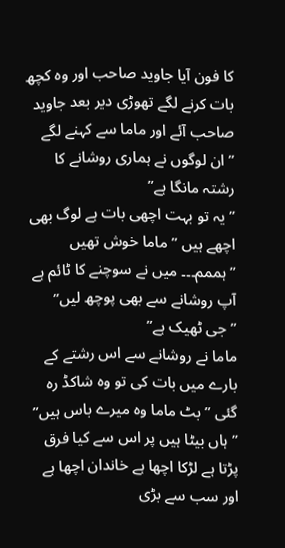کا فون آیا جاوید صاحب اور وہ کچھ بات کرنے لگے تھوڑی دیر بعد جاوید صاحب آئے اور ماما سے کہنے لگے
” ان لوگوں نے ہماری روشانے کا رشتہ مانگا ہے”
” یہ تو بہت اچھی بات ہے لوگ بھی اچھے ہیں ” ماما خوش تھیں
” ہممم۔۔۔ میں نے سوچنے کا ٹائم ہے آپ روشانے سے بھی پوچھ لیں”
” جی ٹھیک ہے”
ماما نے روشانے سے اس رشتے کے بارے میں بات کی تو وہ شاکڈ رہ گئی ” بٹ ماما وہ میرے باس ہیں”
” ہاں بیٹا ہیں پر اس سے کیا فرق پڑتا ہے لڑکا اچھا ہے خاندان اچھا ہے اور سب سے بڑی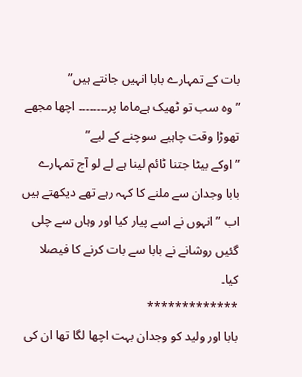بات کے تمہارے بابا انہیں جانتے ہیں”
” وہ سب تو ٹھیک ہےماما پر۔۔۔۔۔۔۔۔ اچھا مجھے تھوڑا وقت چاہیے سوچنے کے لیے”
” اوکے بیٹا جتنا ٹائم لینا ہے لے لو آج تمہارے بابا وجدان سے ملنے کا کہہ رہے تھے دیکھتے ہیں اب ” انہوں نے اسے پیار کیا اور وہاں سے چلی گئیں روشانے نے بابا سے بات کرنے کا فیصلا کیا۔
*************
بابا اور ولید کو وجدان بہت اچھا لگا تھا ان کی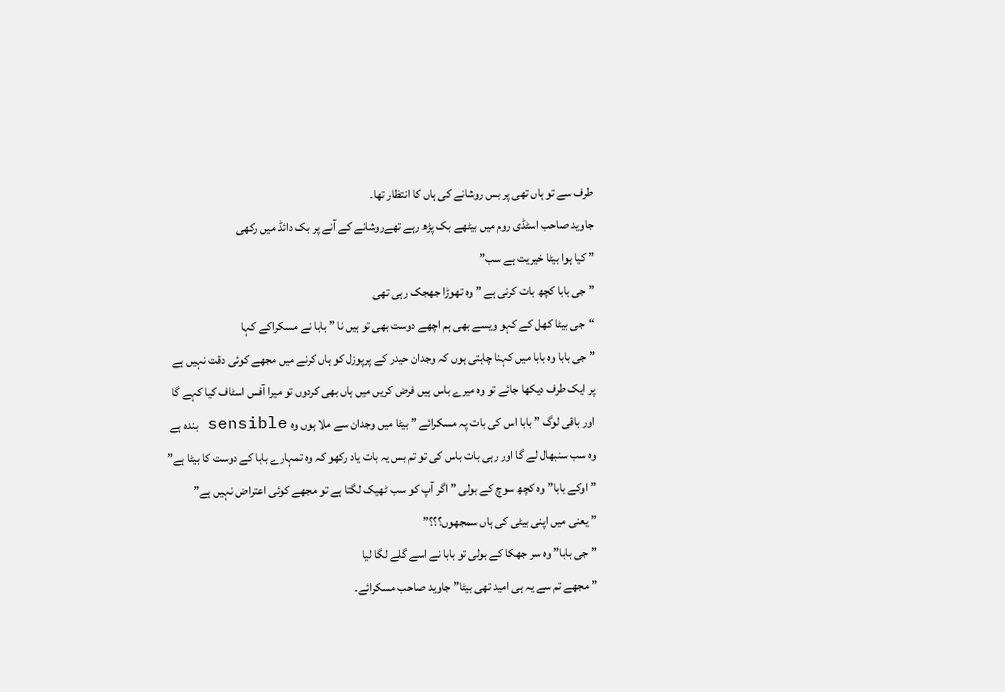طرف سے تو ہاں تھی پر بس روشانے کی ہاں کا انتظار تھا۔
جاوید صاحب اسٹڈی روم میں بیٹھے بک پڑھ رہے تھےروشانے کے آنے پر بک دائڈ میں رکھی
” کیا ہوا بیٹا خیریت ہے سب”
” جی بابا کچھ بات کرنی ہے ” وہ تھوڑا جھجک رہی تھی
“جی بیٹا کھل کے کہو ویسے بھی ہم اچھے دوست بھی تو ہیں نا ” بابا نے مسکراکے کہا
” جی بابا وہ بابا میں کہنا چاہتی ہوں کہ وجدان حیدر کے پرپوزل کو ہاں کرنے میں مجھے کوئی دقت نہیں ہے پر ایک طرف دیکھا جائے تو وہ میرے باس ہیں فرض کریں میں ہاں بھی کردوں تو میرا آفس اسٹاف کیا کہے گا اور باقی لوگ ” بابا اس کی بات پہ مسکرائے ” بیٹا میں وجدان سے ملا ہوں وہ sensible بندہ ہے وہ سب سنبھال لے گا اور رہی بات باس کی تو تم بس یہ بات یاد رکھو کہ وہ تمہارے بابا کے دوست کا بیٹا ہے”
” اوکے بابا” وہ کچھ سوچ کے بولی ” اگر آپ کو سب ٹھیک لگتا ہے تو مجھے کوئی اعتراض نہیں ہے”
” یعنی میں اپنی بیٹی کی ہاں سمجھوں؟؟؟”
” جی بابا” وہ سر جھکا کے بولی تو بابا نے اسے گلے لگا لیا
” مجھے تم سے یہ ہی امید تھی بیٹا” جاوید صاحب مسکرائے۔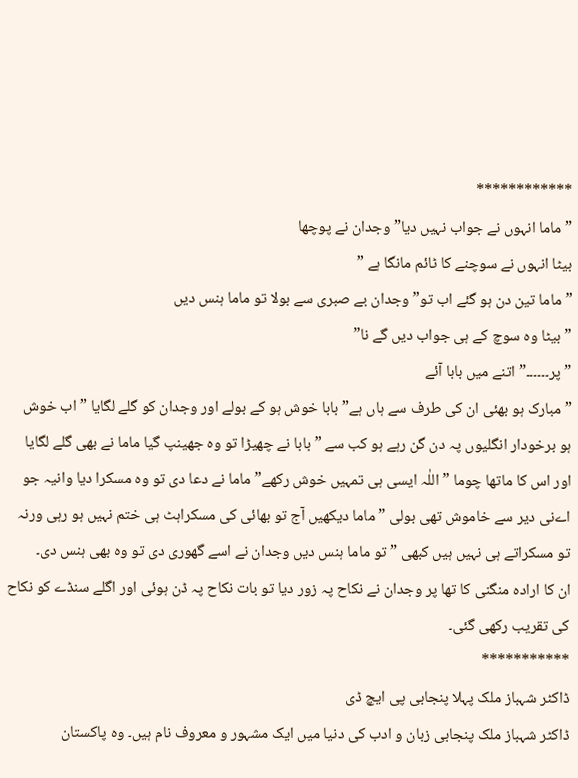************
” ماما انہوں نے جواب نہیں دیا” وجدان نے پوچھا
بیٹا انہوں نے سوچنے کا ٹائم مانگا ہے ”
” ماما تین دن ہو گئے اب تو” وجدان بے صبری سے بولا تو ماما ہنس دیں
” بیٹا وہ سوچ کے ہی جواب دیں گے نا”
” پر۔۔۔۔۔۔” اتنے میں بابا آئے
” مبارک ہو بھئی ان کی طرف سے ہاں ہے” بابا خوش ہو کے بولے اور وجدان کو گلے لگایا ” اب خوش ہو برخودار انگلیوں پہ دن گن رہے ہو کب سے ” بابا نے چھیڑا تو وہ جھینپ گیا ماما نے بھی گلے لگایا اور اس کا ماتھا چوما ” اللٰہ ایسی ہی تمہیں خوش رکھے” ماما نے دعا دی تو وہ مسکرا دیا وانیہ جو اےنی دیر سے خاموش تھی بولی ” ماما دیکھیں آج تو بھائی کی مسکراہٹ ہی ختم نہیں ہو رہی ورنہ تو مسکراتے ہی نہیں ہیں کبھی ” تو ماما ہنس دیں وجدان نے اسے گھوری دی تو وہ بھی ہنس دی۔
ان کا ارادہ منگنی کا تھا پر وجدان نے نکاح پہ زور دیا تو بات نکاح پہ ڈن ہوئی اور اگلے سنڈے کو نکاح کی تقریب رکھی گئی۔
***********
ڈاکٹر شہباز ملک پہلا پنجابی پی ایچ ڈی
ڈاکٹر شہباز ملک پنجابی زبان و ادب کی دنیا میں ایک مشہور و معروف نام ہیں۔ وہ پاکستان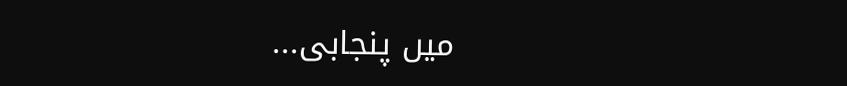میں پنجابی...